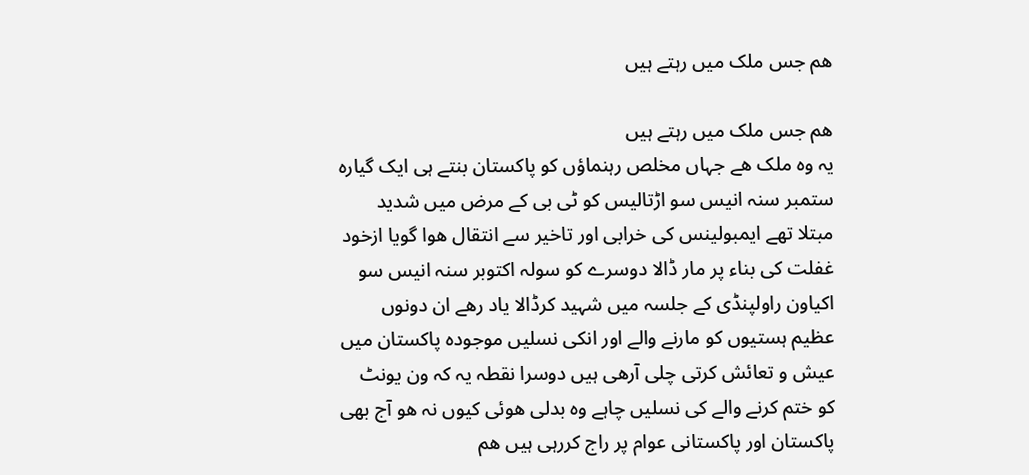ھم جس ملک میں رہتے ہیں

ھم جس ملک میں رہتے ہیں
یہ وہ ملک ھے جہاں مخلص رہنماؤں کو پاکستان بنتے ہی ایک گیارہ ستمبر سنہ انیس سو اڑتالیس کو ٹی بی کے مرض میں شدید مبتلا تھے ایمبولینس کی خرابی اور تاخیر سے انتقال ھوا گویا ازخود غفلت کی بناء پر مار ڈالا دوسرے کو سولہ اکتوبر سنہ انیس سو اکیاون راولپنڈی کے جلسہ میں شہید کرڈالا یاد رھے ان دونوں عظیم ہستیوں کو مارنے والے اور انکی نسلیں موجودہ پاکستان میں عیش و تعائش کرتی چلی آرھی ہیں دوسرا نقطہ یہ کہ ون یونٹ کو ختم کرنے والے کی نسلیں چاہے وہ بدلی ھوئی کیوں نہ ھو آج بھی پاکستان اور پاکستانی عوام پر راج کررہی ہیں ھم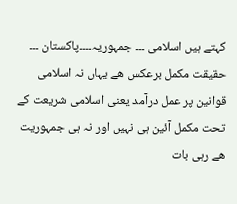کہتے ہیں اسلامی ۔۔۔ جمہوریہ۔۔۔۔پاکستان ۔۔۔ حقیقت مکمل برعکس ھے یہاں نہ اسلامی قوانین پر عمل درآمد یعنی اسلامی شریعت کے تحت مکمل آئین ہی نہیں اور نہ ہی جمہوریت ھے رہی بات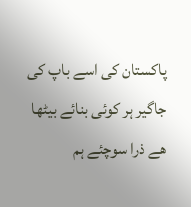پاکستان کی اسے باپ کی جاگیر ہر کوئی بنائے بیٹھا ھے ذرا سوچئے ہم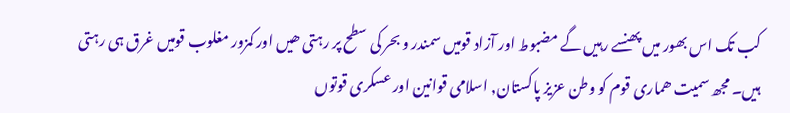کب تک اس بھور میں پھنسے رہیں گے مضبوط اور آزاد قومیں سمندر و بحر کی سطح پر رہتی ھیں اور کمزور مغلوب قومیں غرق ہی رہتی ہیں۔ مجھ سمیت ھماری قوم کو وطن عزیز پاکستان, اسلامی قوانین اور عسکری قوتوں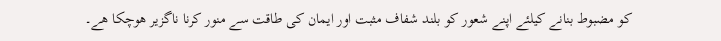کو مضبوط بنانے کیلئے اپنے شعور کو بلند شفاف مثبت اور ایمان کی طاقت سے منور کرنا ناگزیر ھوچکا ھے۔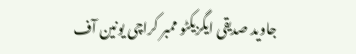جاوید صدیقی ایگزیکٹو ممبر کراچی یونین آف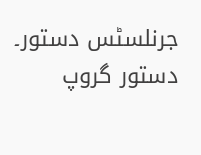جرنلسٹس دستور۔ دستور گروپ